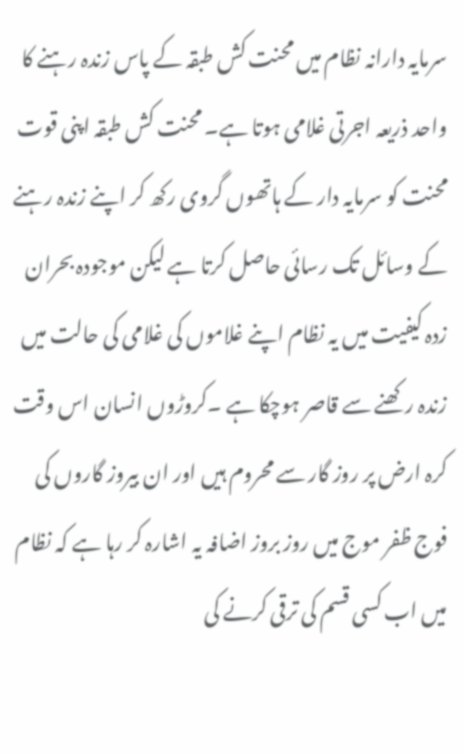سرمایہ دارانہ نظام میں محنت کش طبقہ کے پاس زندہ رہنے کا واحد ذریعہ اجرتی غلامی ہوتا ہے۔ محنت کش طبقہ اپنی قوت محنت کو سرمایہ دار کے ہاتھوں گروی رکھ کر اپنے زندہ رہنے کے وسائل تک رسائی حاصل کرتا ہے لیکن موجودہ بحران زدہ کیفیت میں یہ نظام اپنے غلاموں کی غلامی کی حالت میں زندہ رکھنے سے قاصر ہوچکا ہے ۔کروڑوں انسان اس وقت کرہ ارض پر روز گار سے محروم ہیں اور ان بیروز گاروں کی فوج ظفر موج میں روز بروز اضافہ یہ اشارہ کر رہا ہے کہ نظام میں اب کسی قسم کی ترقی کرنے کی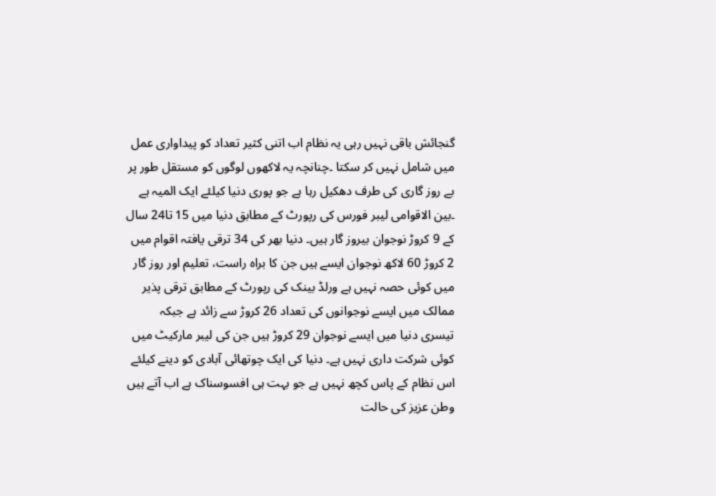گنجائش باقی نہیں رہی یہ نظام اب اتنی کثیر تعداد کو پیداواری عمل میں شامل نہیں کر سکتا ۔چنانچہ یہ لاکھوں لوگوں کو مستقل طور پر بے روز گاری کی طرف دھکیل رہا ہے جو پوری دنیا کیلئے ایک المیہ ہے ۔بین الاقوامی لیبر فورس کی رپورٹ کے مطابق دنیا میں 15 تا24 سال کے 9 کروڑ نوجوان بیروز گار ہیں۔ دنیا بھر کی 34 ترقی یافتہ اقوام میں 2 کروڑ 60 لاکھ نوجوان ایسے ہیں جن کا براہ راست، تعلیم اور روز گار میں کوئی حصہ نہیں ہے ورلڈ بینک کی رپورٹ کے مطابق ترقی پذیر ممالک میں ایسے نوجوانوں کی تعداد 26 کروڑ سے زائد ہے جبکہ تیسری دنیا میں ایسے نوجوان 29 کروڑ ہیں جن کی لیبر مارکیٹ میں کوئی شرکت داری نہیں ہے۔ دنیا کی ایک چوتھائی آبادی کو دینے کیلئے اس نظام کے پاس کچھ نہیں ہے جو بہت ہی افسوسناک ہے اب آتے ہیں وطن عزیز کی حالت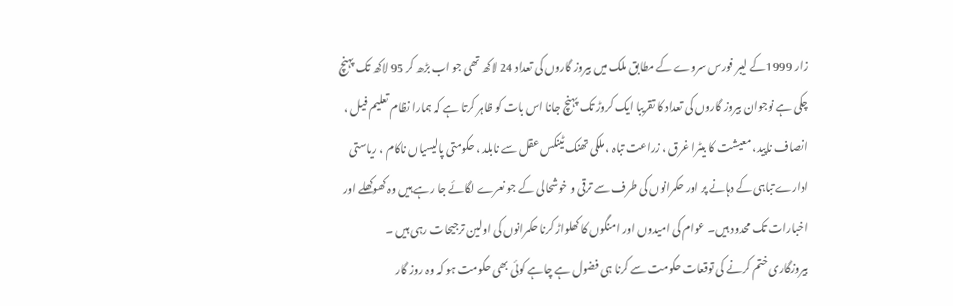زار 1999کے لیبر فورس سروے کے مطابق ملک میں بیروز گاروں کی تعداد 24 لاکھ تھی جو اب بڑھ کر 95 لاکھ تک پہنچ چکی ہے نوجوان بیروز گاروں کی تعداد کا تقریبا ایک کروڑ تک پہنچ جانا اس بات کو ظاہر کرتا ہے کہ ہمارا نظام تعلیم فیل ، انصاف ناپید، معیشت کا بیٹرا غرق ، زراعت تباہ ، ملکی تھنک ٹینکس عقل سے نابلد ، حکومتی پالیسیاں ناکام ، ریاستی ادارے تباہی کے دہانے پر اور حکمرانوں کی طرف سے ترقی و خوشحالی کے جو نعرے لگائے جا رہے ہیں وہ کھوکھلے اور اخبارات تک محدود ہیں۔ عوام کی امیدوں اور امنگوں کا کھلواڑ کرنا حکمرانوں کی اولین ترجیحات رہی ہیں ۔
بیروزگاری ختم کرنے کی توقعات حکومت سے کرنا ہی فضول ہے چاہے کوئی بھی حکومت ہو کہ وہ روز گار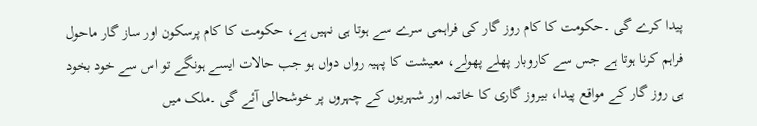پیدا کرے گی ۔حکومت کا کام روز گار کی فراہمی سرے سے ہوتا ہی نہیں ہے، حکومت کا کام پرسکون اور ساز گار ماحول فراہم کرنا ہوتا ہے جس سے کاروبار پھلے پھولے، معیشت کا پہیہ رواں دواں ہو جب حالات ایسے ہونگے تو اس سے خود بخود ہی روز گار کے مواقع پیدا، بیروز گاری کا خاتمہ اور شہریوں کے چہروں پر خوشحالی آئے گی ۔ملک میں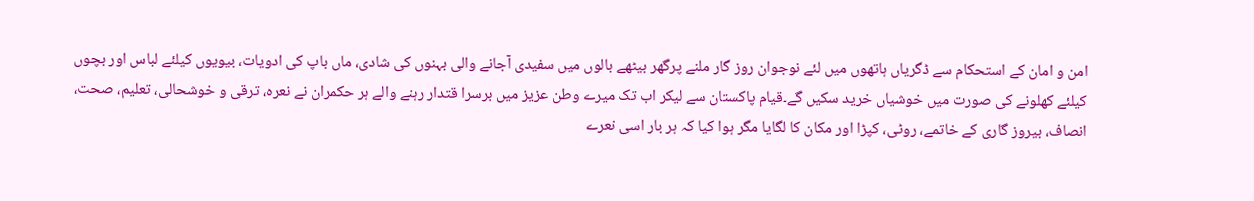امن و امان کے استحکام سے ڈگریاں ہاتھوں میں لئے نوجوان روز گار ملنے پرگھر بیٹھے بالوں میں سفیدی آجانے والی بہنوں کی شادی، ماں باپ کی ادویات، بیویوں کیلئے لباس اور بچوں کیلئے کھلونے کی صورت میں خوشیاں خرید سکیں گے۔قیام پاکستان سے لیکر اب تک میرے وطن عزیز میں برسرا قتدار رہنے والے ہر حکمران نے نعرہ، ترقی و خوشحالی، تعلیم، صحت، انصاف، بیروز گاری کے خاتمے، روٹی، کپڑا اور مکان کا لگایا مگر ہوا کیا کہ ہر بار اسی نعرے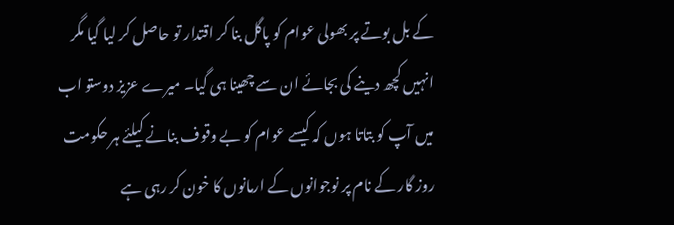کے بل بوتے پر بھولی عوام کو پاگل بنا کر اقتدار تو حاصل کر لیا گیا مگر انہیں کچھ دینے کی بجائے ان سے چھینا ہی گیا۔ میرے عزیز دوستو اب میں آپ کو بتاتا ہوں کہ کیسے عوام کو بے وقوف بنانے کیلئے ہر حکومت روز گار کے نام پر نوجوانوں کے ارمانوں کا خون کر رہی ہے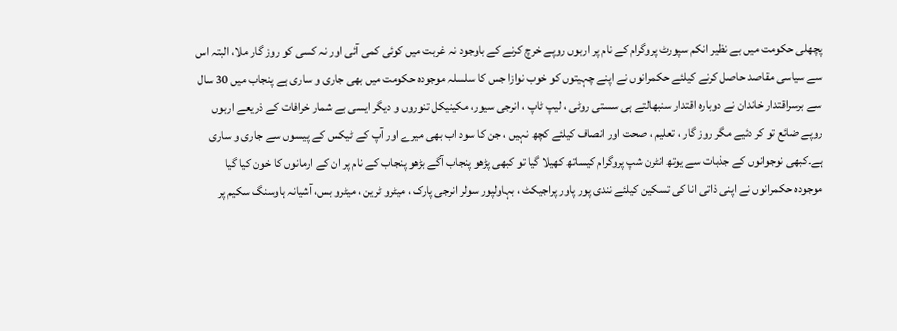پچھلی حکومت میں بے نظیر انکم سپورٹ پروگرام کے نام پر اربوں روپے خرچ کرنے کے باوجود نہ غربت میں کوئی کمی آئی اور نہ کسی کو روز گار ملا، البتہ اس سے سیاسی مقاصد حاصل کرنے کیلئے حکمرانوں نے اپنے چہیتوں کو خوب نوازا جس کا سلسلہ موجودہ حکومت میں بھی جاری و ساری ہے پنجاب میں 30 سال سے برسراقتدار خاندان نے دوبارہ اقتدار سنبھالتے ہی سستی روٹی ، لیپ ٹاپ ، انرجی سیور، مکینیکل تنوروں و دیگر ایسی بے شمار خرافات کے ذریعے اربوں روپے ضائع تو کر دئیے مگر روز گار ، تعلیم ، صحت اور انصاف کیلئے کچھ نہیں ، جن کا سود اب بھی میرے اور آپ کے ٹیکس کے پیسوں سے جاری و ساری ہے۔کبھی نوجوانوں کے جذبات سے یوتھ انٹرن شپ پروگرام کیساتھ کھیلا گیا تو کبھی پڑھو پنجاب آگے بڑھو پنجاب کے نام پر ان کے ارمانوں کا خون کیا گیا موجودہ حکمرانوں نے اپنی ذاتی انا کی تسکین کیلئے نندی پور پاور پراجیکٹ ، بہاولپور سولر انرجی پارک ، میٹرو ٹرین ، میٹرو بس، آشیانہ ہاوسنگ سکیم پر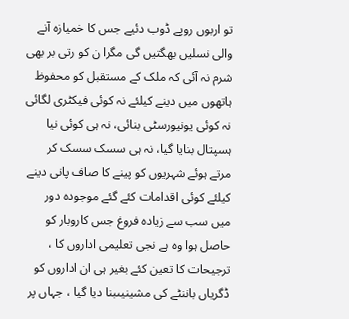تو اربوں روپے ڈوب دئیے جس کا خمیازہ آنے والی نسلیں بھگتیں گی مگرا ن کو رتی بر بھی شرم نہ آئی کہ ملک کے مستقبل کو محفوظ ہاتھوں میں دینے کیلئے نہ کوئی فیکٹری لگائی نہ کوئی یونیورسٹی بنائی، نہ ہی کوئی نیا ہسپتال بنایا گیا، نہ ہی سسک سسک کر مرتے ہوئے شہریوں کو پینے کا صاف پانی دینے کیلئے کوئی اقدامات کئے گئے موجودہ دور میں سب سے زیادہ فروغ جس کاروبار کو حاصل ہوا وہ ہے نجی تعلیمی اداروں کا ، ترجیحات کا تعین کئے بغیر ہی ان اداروں کو ڈگریاں باننٹے کی مشینیںبنا دیا گیا ، جہاں پر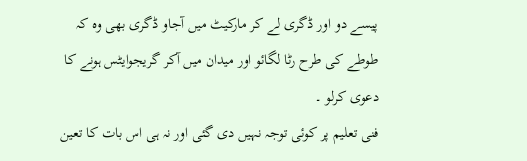پیسے دو اور ڈگری لے کر مارکیٹ میں آجاو ڈگری بھی وہ کہ طوطے کی طرح رٹا لگائو اور میدان میں آکر گریجوایٹس ہونے کا دعوی کرلو ۔
فنی تعلیم پر کوئی توجہ نہیں دی گئی اور نہ ہی اس بات کا تعین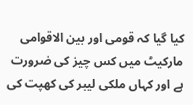کیا گیا کہ قومی اور بین الاقوامی مارکیٹ میں کس چیز کی ضرورت ہے اور کہاں ملکی لیبر کی کھپت کی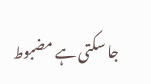جا سکتی ہے مضبوط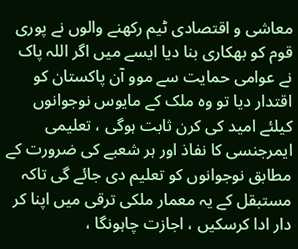معاشی و اقتصادی ٹیم رکھنے والوں نے پوری قوم کو بھکاری بنا دیا ایسے میں اگر اللہ پاک نے عوامی حمایت سے موو آن پاکستان کو اقتدار دیا تو وہ ملک کے مایوس نوجوانوں کیلئے امید کی کرن ثابت ہوگی ، تعلیمی ایمرجنسی کا نفاذ اور ہر شعبے کی ضرورت کے مطابق نوجوانوں کو تعلیم دی جائے گی تاکہ مستبقل کے یہ معمار ملکی ترقی میں اپنا کر دار ادا کرسکیں ، اجازت چاہونگا ،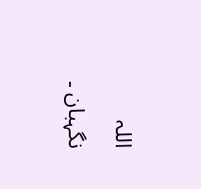اللہ نگہبان ۔